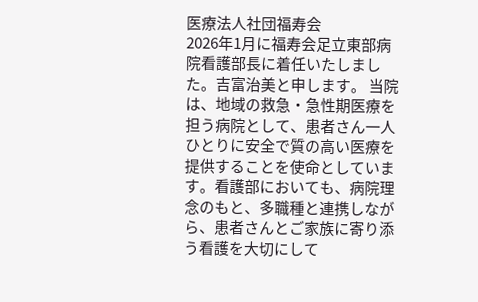医療法人社団福寿会
2026年1月に福寿会足立東部病院看護部長に着任いたしました。吉富治美と申します。 当院は、地域の救急・急性期医療を担う病院として、患者さん一人ひとりに安全で質の高い医療を提供することを使命としています。看護部においても、病院理念のもと、多職種と連携しながら、患者さんとご家族に寄り添う看護を大切にして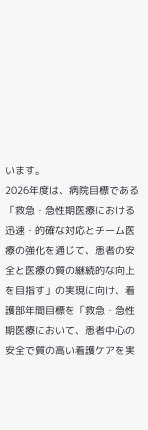います。
2026年度は、病院目標である「救急・急性期医療における迅速・的確な対応とチーム医療の強化を通じて、患者の安全と医療の質の継続的な向上を目指す」の実現に向け、看護部年間目標を「救急・急性期医療において、患者中心の安全で質の高い看護ケアを実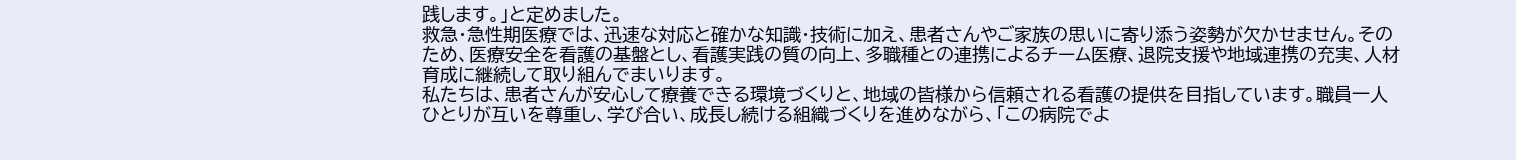践します。」と定めました。
救急・急性期医療では、迅速な対応と確かな知識・技術に加え、患者さんやご家族の思いに寄り添う姿勢が欠かせません。そのため、医療安全を看護の基盤とし、看護実践の質の向上、多職種との連携によるチーム医療、退院支援や地域連携の充実、人材育成に継続して取り組んでまいります。
私たちは、患者さんが安心して療養できる環境づくりと、地域の皆様から信頼される看護の提供を目指しています。職員一人ひとりが互いを尊重し、学び合い、成長し続ける組織づくりを進めながら、「この病院でよ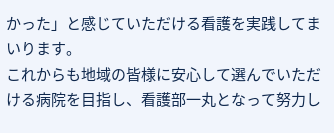かった」と感じていただける看護を実践してまいります。
これからも地域の皆様に安心して選んでいただける病院を目指し、看護部一丸となって努力し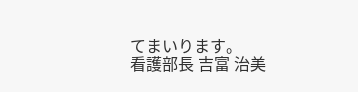てまいります。
看護部長 吉富 治美